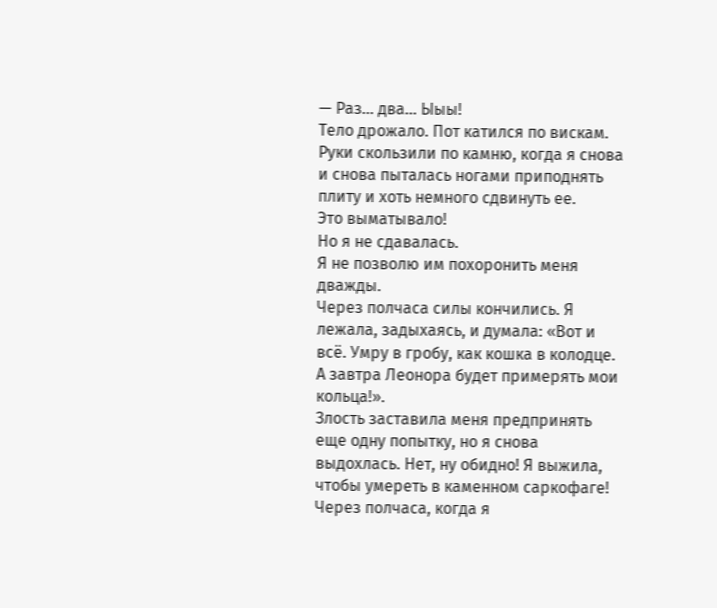— Раз… два… Ыыы!
Тело дрожало. Пот катился по вискам. Руки скользили по камню, когда я снова и снова пыталась ногами приподнять плиту и хоть немного сдвинуть ее.
Это выматывало!
Но я не сдавалась.
Я не позволю им похоронить меня дважды.
Через полчаса силы кончились. Я лежала, задыхаясь, и думала: «Вот и всё. Умру в гробу, как кошка в колодце. А завтра Леонора будет примерять мои кольца!».
Злость заставила меня предпринять еще одну попытку, но я снова выдохлась. Нет, ну обидно! Я выжила, чтобы умереть в каменном саркофаге!
Через полчаса, когда я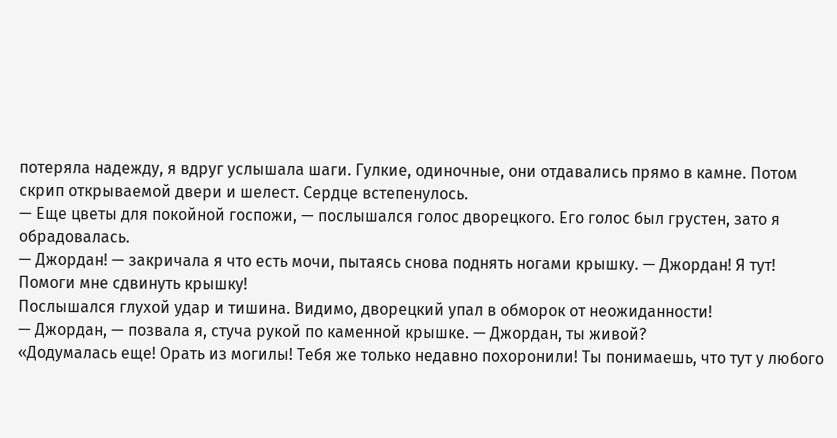потеряла надежду, я вдруг услышала шаги. Гулкие, одиночные, они отдавались прямо в камне. Потом скрип открываемой двери и шелест. Сердце встепенулось.
— Еще цветы для покойной госпожи, — послышался голос дворецкого. Его голос был грустен, зато я обрадовалась.
— Джордан! — закричала я что есть мочи, пытаясь снова поднять ногами крышку. — Джордан! Я тут! Помоги мне сдвинуть крышку!
Послышался глухой удар и тишина. Видимо, дворецкий упал в обморок от неожиданности!
— Джордан, — позвала я, стуча рукой по каменной крышке. — Джордан, ты живой?
«Додумалась еще! Орать из могилы! Тебя же только недавно похоронили! Ты понимаешь, что тут у любого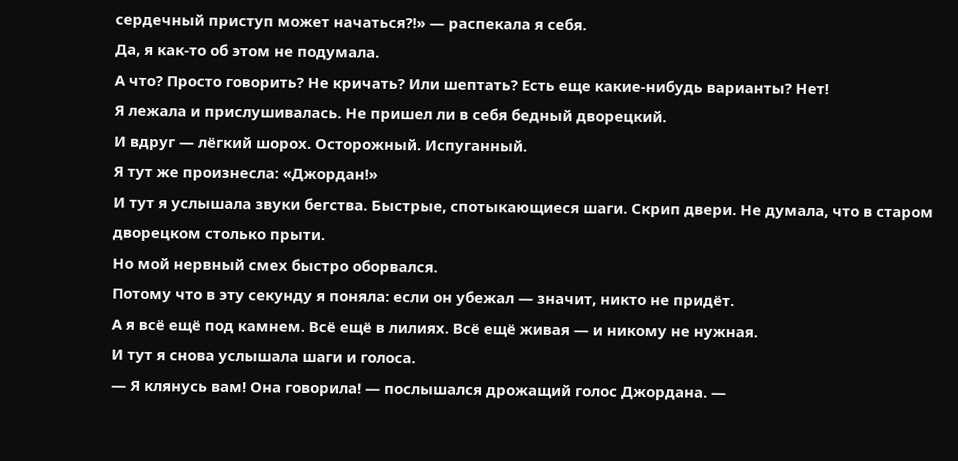сердечный приступ может начаться?!» — распекала я себя.
Да, я как-то об этом не подумала.
А что? Просто говорить? Не кричать? Или шептать? Есть еще какие-нибудь варианты? Нет!
Я лежала и прислушивалась. Не пришел ли в себя бедный дворецкий.
И вдруг — лёгкий шорох. Осторожный. Испуганный.
Я тут же произнесла: «Джордан!»
И тут я услышала звуки бегства. Быстрые, спотыкающиеся шаги. Скрип двери. Не думала, что в старом дворецком столько прыти.
Но мой нервный смех быстро оборвался.
Потому что в эту секунду я поняла: если он убежал — значит, никто не придёт.
А я всё ещё под камнем. Всё ещё в лилиях. Всё ещё живая — и никому не нужная.
И тут я снова услышала шаги и голоса.
— Я клянусь вам! Она говорила! — послышался дрожащий голос Джордана. —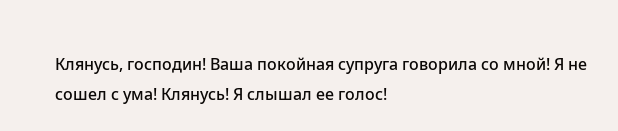Клянусь, господин! Ваша покойная супруга говорила со мной! Я не сошел с ума! Клянусь! Я слышал ее голос!